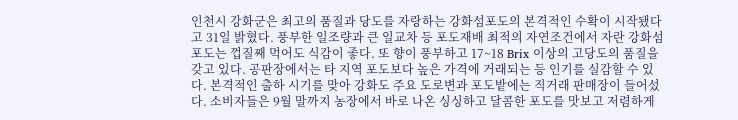인천시 강화군은 최고의 품질과 당도를 자랑하는 강화섬포도의 본격적인 수확이 시작됐다고 31일 밝혔다. 풍부한 일조량과 큰 일교차 등 포도재배 최적의 자연조건에서 자란 강화섬포도는 껍질째 먹어도 식감이 좋다. 또 향이 풍부하고 17~18 Brix 이상의 고당도의 품질을 갖고 있다. 공판장에서는 타 지역 포도보다 높은 가격에 거래되는 등 인기를 실감할 수 있다. 본격적인 출하 시기를 맞아 강화도 주요 도로변과 포도밭에는 직거래 판매장이 들어섰다. 소비자들은 9월 말까지 농장에서 바로 나온 싱싱하고 달콤한 포도를 맛보고 저렴하게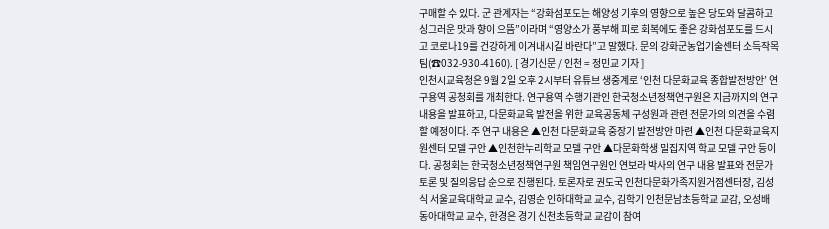구매할 수 있다. 군 관계자는 “강화섬포도는 해양성 기후의 영향으로 높은 당도와 달콤하고 싱그러운 맛과 향이 으뜸”이라며 “영양소가 풍부해 피로 회복에도 좋은 강화섬포도를 드시고 코로나19를 건강하게 이겨내시길 바란다”고 말했다. 문의 강화군농업기술센터 소득작목팀(☎032-930-4160). [ 경기신문 / 인천 = 정민교 기자 ]
인천시교육청은 9월 2일 오후 2시부터 유튜브 생중계로 ‘인천 다문화교육 종합발전방안’ 연구용역 공청회를 개최한다. 연구용역 수행기관인 한국청소년정책연구원은 지금까지의 연구 내용을 발표하고, 다문화교육 발전을 위한 교육공동체 구성원과 관련 전문가의 의견을 수렴할 예정이다. 주 연구 내용은 ▲인천 다문화교육 중장기 발전방안 마련 ▲인천 다문화교육지원센터 모델 구안 ▲인천한누리학교 모델 구안 ▲다문화학생 밀집지역 학교 모델 구안 등이다. 공청회는 한국청소년정책연구원 책임연구원인 연보라 박사의 연구 내용 발표와 전문가 토론 및 질의응답 순으로 진행된다. 토론자로 권도국 인천다문화가족지원거점센터장, 김성식 서울교육대학교 교수, 김영순 인하대학교 교수, 김학기 인천문남초등학교 교감, 오성배 동아대학교 교수, 한경은 경기 신천초등학교 교감이 참여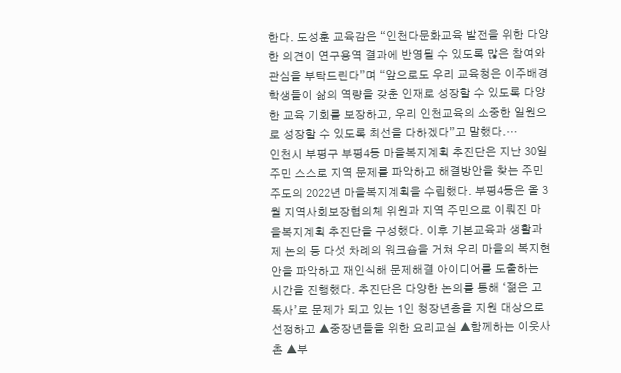한다. 도성훈 교육감은 “인천다문화교육 발전을 위한 다양한 의견이 연구용역 결과에 반영될 수 있도록 많은 참여와 관심을 부탁드린다”며 “앞으로도 우리 교육청은 이주배경 학생들이 삶의 역량을 갖춘 인재로 성장할 수 있도록 다양한 교육 기회를 보장하고, 우리 인천교육의 소중한 일원으로 성장할 수 있도록 최선을 다하겠다”고 말했다.…
인천시 부평구 부평4동 마을복지계획 추진단은 지난 30일 주민 스스로 지역 문제를 파악하고 해결방안을 찾는 주민주도의 2022년 마을복지계획을 수립했다. 부평4동은 올 3월 지역사회보장협의체 위원과 지역 주민으로 이뤄진 마을복지계획 추진단을 구성했다. 이후 기본교육과 생활과제 논의 등 다섯 차례의 워크숍을 거쳐 우리 마을의 복지현안을 파악하고 재인식해 문제해결 아이디어를 도출하는 시간을 진행했다. 추진단은 다양한 논의를 통해 ‘젊은 고독사’로 문제가 되고 있는 1인 청장년층을 지원 대상으로 선정하고 ▲중장년들을 위한 요리교실 ▲함께하는 이웃사촌 ▲부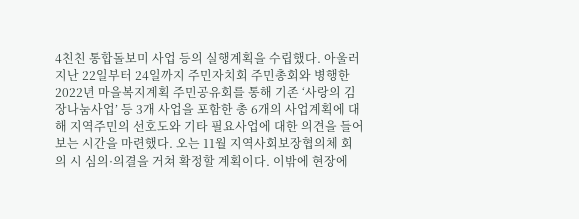4친친 통합돌보미 사업 등의 실행계획을 수립했다. 아울러 지난 22일부터 24일까지 주민자치회 주민총회와 병행한 2022년 마을복지계획 주민공유회를 통해 기존 ‘사랑의 김장나눔사업’ 등 3개 사업을 포함한 총 6개의 사업계획에 대해 지역주민의 선호도와 기타 필요사업에 대한 의견을 들어보는 시간을 마련했다. 오는 11월 지역사회보장협의체 회의 시 심의·의결을 거쳐 확정할 계획이다. 이밖에 현장에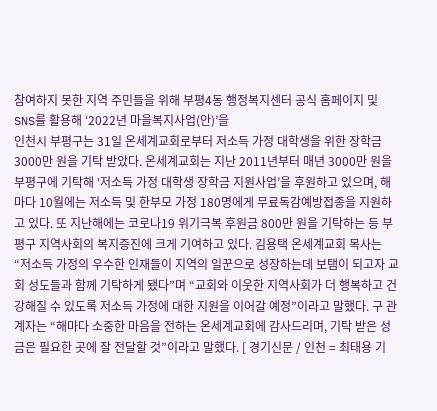참여하지 못한 지역 주민들을 위해 부평4동 행정복지센터 공식 홈페이지 및 SNS를 활용해 ‘2022년 마을복지사업(안)’을
인천시 부평구는 31일 온세계교회로부터 저소득 가정 대학생을 위한 장학금 3000만 원을 기탁 받았다. 온세계교회는 지난 2011년부터 매년 3000만 원을 부평구에 기탁해 ‘저소득 가정 대학생 장학금 지원사업’을 후원하고 있으며, 해마다 10월에는 저소득 및 한부모 가정 180명에게 무료독감예방접종을 지원하고 있다. 또 지난해에는 코로나19 위기극복 후원금 800만 원을 기탁하는 등 부평구 지역사회의 복지증진에 크게 기여하고 있다. 김용택 온세계교회 목사는 “저소득 가정의 우수한 인재들이 지역의 일꾼으로 성장하는데 보탬이 되고자 교회 성도들과 함께 기탁하게 됐다”며 “교회와 이웃한 지역사회가 더 행복하고 건강해질 수 있도록 저소득 가정에 대한 지원을 이어갈 예정”이라고 말했다. 구 관계자는 “해마다 소중한 마음을 전하는 온세계교회에 감사드리며, 기탁 받은 성금은 필요한 곳에 잘 전달할 것”이라고 말했다. [ 경기신문 / 인천 = 최태용 기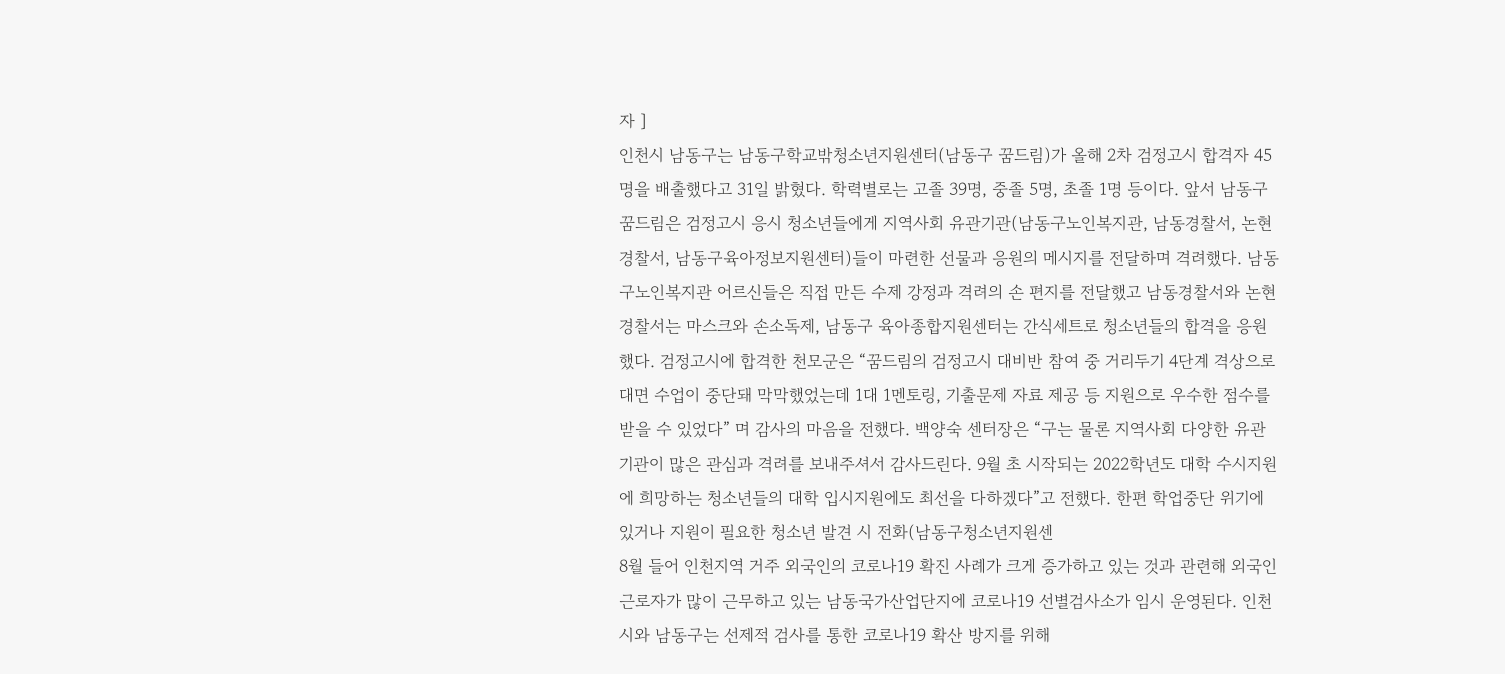자 ]
인천시 남동구는 남동구학교밖청소년지원센터(남동구 꿈드림)가 올해 2차 검정고시 합격자 45명을 배출했다고 31일 밝혔다. 학력별로는 고졸 39명, 중졸 5명, 초졸 1명 등이다. 앞서 남동구 꿈드림은 검정고시 응시 청소년들에게 지역사회 유관기관(남동구노인복지관, 남동경찰서, 논현경찰서, 남동구육아정보지원센터)들이 마련한 선물과 응원의 메시지를 전달하며 격려했다. 남동구노인복지관 어르신들은 직접 만든 수제 강정과 격려의 손 편지를 전달했고 남동경찰서와 논현경찰서는 마스크와 손소독제, 남동구 육아종합지원센터는 간식세트로 청소년들의 합격을 응원했다. 검정고시에 합격한 천모군은 “꿈드림의 검정고시 대비반 참여 중 거리두기 4단계 격상으로 대면 수업이 중단돼 막막했었는데 1대 1멘토링, 기출문제 자료 제공 등 지원으로 우수한 점수를 받을 수 있었다” 며 감사의 마음을 전했다. 백양숙 센터장은 “구는 물론 지역사회 다양한 유관 기관이 많은 관심과 격려를 보내주셔서 감사드린다. 9월 초 시작되는 2022학년도 대학 수시지원에 희망하는 청소년들의 대학 입시지원에도 최선을 다하겠다”고 전했다. 한편 학업중단 위기에 있거나 지원이 필요한 청소년 발견 시 전화(남동구청소년지원센
8월 들어 인천지역 거주 외국인의 코로나19 확진 사례가 크게 증가하고 있는 것과 관련해 외국인 근로자가 많이 근무하고 있는 남동국가산업단지에 코로나19 선별검사소가 임시 운영된다. 인천시와 남동구는 선제적 검사를 통한 코로나19 확산 방지를 위해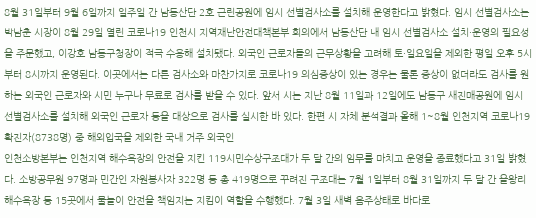8월 31일부터 9월 6일까지 일주일 간 남동산단 2호 근린공원에 임시 선별검사소를 설치해 운영한다고 밝혔다. 임시 선별검사소는 박남춘 시장이 8월 29일 열린 코로나19 인천시 지역재난안전대책본부 회의에서 남동산단 내 임시 선별검사소 설치·운영의 필요성을 주문했고, 이강호 남동구청장이 적극 수용해 설치됐다. 외국인 근로자들의 근무상황을 고려해 토·일요일을 제외한 평일 오후 5시부터 8시까지 운영된다. 이곳에서는 다른 검사소와 마찬가지로 코로나19 의심증상이 있는 경우는 물론 증상이 없더라도 검사를 원하는 외국인 근로자와 시민 누구나 무료로 검사를 받을 수 있다. 앞서 시는 지난 8월 11일과 12일에도 남동구 새진매공원에 임시 선별검사소를 설치해 외국인 근로자 등을 대상으로 검사를 실시한 바 있다. 한편 시 자체 분석결과 올해 1~8월 인천지역 코로나19 확진자(8738명) 중 해외입국을 제외한 국내 거주 외국인
인천소방본부는 인천지역 해수욕장의 안전을 지킨 119시민수상구조대가 두 달 간의 임무를 마치고 운영을 종료했다고 31일 밝혔다. 소방공무원 97명과 민간인 자원봉사자 322명 등 총 419명으로 꾸려진 구조대는 7월 1일부터 8월 31일까지 두 달 간 을왕리해수욕장 등 15곳에서 물놀이 안전을 책임지는 지킴이 역할을 수행했다. 7월 3일 새벽 음주상태로 바다로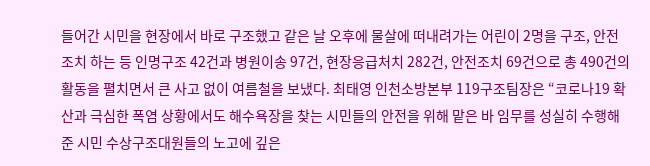들어간 시민을 현장에서 바로 구조했고 같은 날 오후에 물살에 떠내려가는 어린이 2명을 구조, 안전조치 하는 등 인명구조 42건과 병원이송 97건, 현장응급처치 282건, 안전조치 69건으로 총 490건의 활동을 펼치면서 큰 사고 없이 여름철을 보냈다. 최태영 인천소방본부 119구조팀장은 “코로나19 확산과 극심한 폭염 상황에서도 해수욕장을 찾는 시민들의 안전을 위해 맡은 바 임무를 성실히 수행해 준 시민 수상구조대원들의 노고에 깊은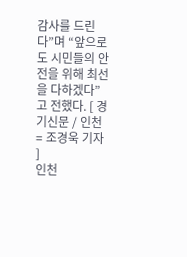감사를 드린다”며 “앞으로도 시민들의 안전을 위해 최선을 다하겠다”고 전했다. [ 경기신문 / 인천 = 조경욱 기자 ]
인천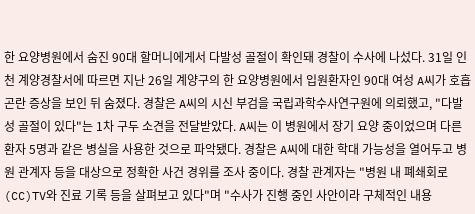한 요양병원에서 숨진 90대 할머니에게서 다발성 골절이 확인돼 경찰이 수사에 나섰다. 31일 인천 계양경찰서에 따르면 지난 26일 계양구의 한 요양병원에서 입원환자인 90대 여성 A씨가 호흡곤란 증상을 보인 뒤 숨졌다. 경찰은 A씨의 시신 부검을 국립과학수사연구원에 의뢰했고, "다발성 골절이 있다"는 1차 구두 소견을 전달받았다. A씨는 이 병원에서 장기 요양 중이었으며 다른 환자 5명과 같은 병실을 사용한 것으로 파악됐다. 경찰은 A씨에 대한 학대 가능성을 열어두고 병원 관계자 등을 대상으로 정확한 사건 경위를 조사 중이다. 경찰 관계자는 "병원 내 폐쇄회로(CC)TV와 진료 기록 등을 살펴보고 있다"며 "수사가 진행 중인 사안이라 구체적인 내용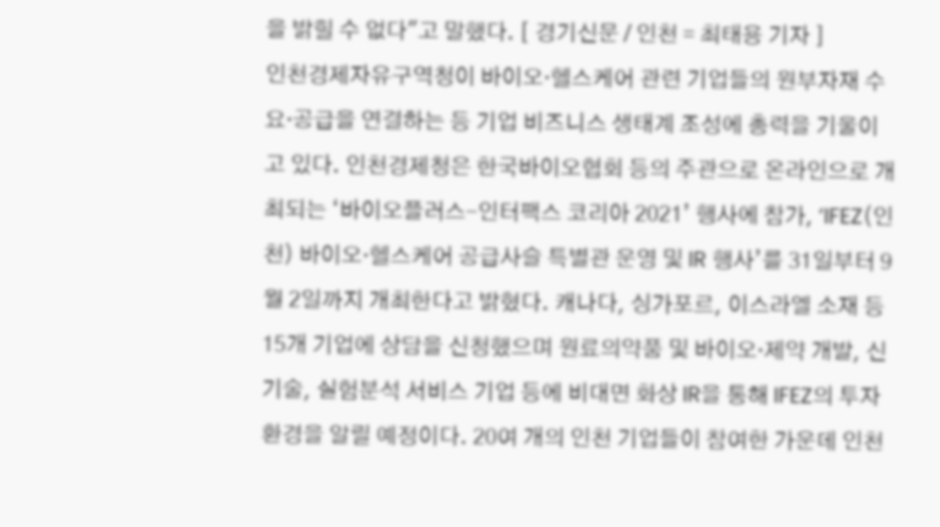을 밝힐 수 없다"고 말했다. [ 경기신문 / 인천 = 최태용 기자 ]
인천경제자유구역청이 바이오·헬스케어 관련 기업들의 원부자재 수요·공급을 연결하는 등 기업 비즈니스 생태계 조성에 총력을 기울이고 있다. 인천경제청은 한국바이오협회 등의 주관으로 온라인으로 개최되는 ‘바이오플러스-인터팩스 코리아 2021’ 행사에 참가, ‘IFEZ(인천) 바이오·헬스케어 공급사슬 특별관 운영 및 IR 행사’를 31일부터 9월 2일까지 개최한다고 밝혔다. 캐나다, 싱가포르, 이스라엘 소재 등 15개 기업에 상담을 신청했으며 원료의약품 및 바이오·제약 개발, 신기술, 실험분석 서비스 기업 등에 비대면 화상 IR을 통해 IFEZ의 투자환경을 알릴 예정이다. 20여 개의 인천 기업들이 참여한 가운데 인천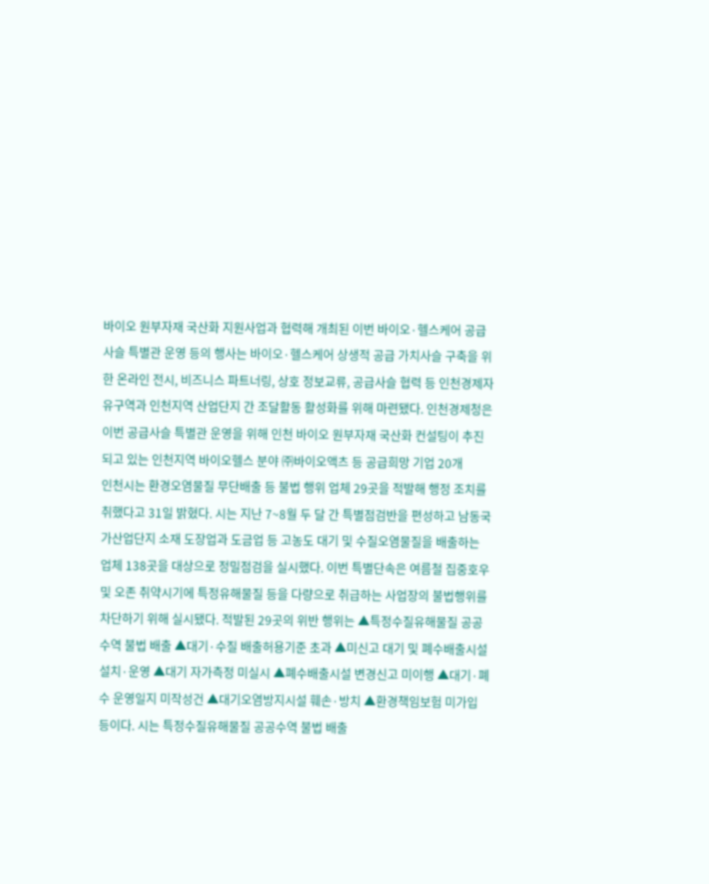바이오 원부자재 국산화 지원사업과 협력해 개최된 이번 바이오·헬스케어 공급사슬 특별관 운영 등의 행사는 바이오·헬스케어 상생적 공급 가치사슬 구축을 위한 온라인 전시, 비즈니스 파트너링, 상호 정보교류, 공급사슬 협력 등 인천경제자유구역과 인천지역 산업단지 간 조달활동 활성화를 위해 마련됐다. 인천경제청은 이번 공급사슬 특별관 운영을 위해 인천 바이오 원부자재 국산화 컨설팅이 추진되고 있는 인천지역 바이오헬스 분야 ㈜바이오액츠 등 공급희망 기업 20개
인천시는 환경오염물질 무단배출 등 불법 행위 업체 29곳을 적발해 행정 조치를 취했다고 31일 밝혔다. 시는 지난 7~8월 두 달 간 특별점검반을 편성하고 남동국가산업단지 소재 도장업과 도금업 등 고농도 대기 및 수질오염물질을 배출하는 업체 138곳을 대상으로 정밀점검을 실시했다. 이번 특별단속은 여름철 집중호우 및 오존 취약시기에 특정유해물질 등을 다량으로 취급하는 사업장의 불법행위를 차단하기 위해 실시됐다. 적발된 29곳의 위반 행위는 ▲특정수질유해물질 공공수역 불법 배출 ▲대기·수질 배출허용기준 초과 ▲미신고 대기 및 폐수배출시설 설치·운영 ▲대기 자가측정 미실시 ▲폐수배출시설 변경신고 미이행 ▲대기·폐수 운영일지 미작성건 ▲대기오염방지시설 훼손·방치 ▲환경책임보험 미가입 등이다. 시는 특정수질유해물질 공공수역 불법 배출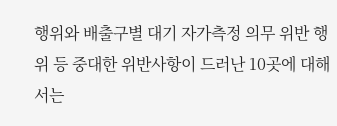행위와 배출구별 대기 자가측정 의무 위반 행위 등 중대한 위반사항이 드러난 10곳에 대해서는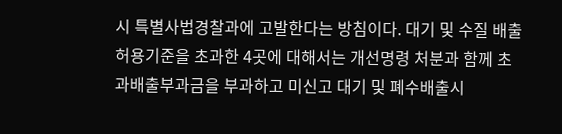시 특별사법경찰과에 고발한다는 방침이다. 대기 및 수질 배출허용기준을 초과한 4곳에 대해서는 개선명령 처분과 함께 초과배출부과금을 부과하고 미신고 대기 및 폐수배출시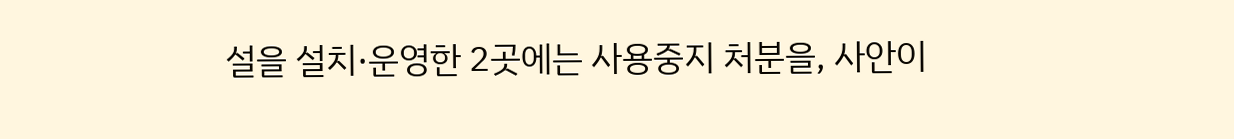설을 설치·운영한 2곳에는 사용중지 처분을, 사안이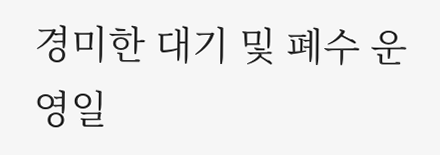경미한 대기 및 폐수 운영일